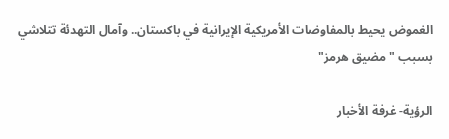الغموض يحيط بالمفاوضات الأمريكية الإيرانية في باكستان.. وآمال التهدئة تتلاشي بسبب "مضيق هرمز"

الرؤية- غرفة الأخبار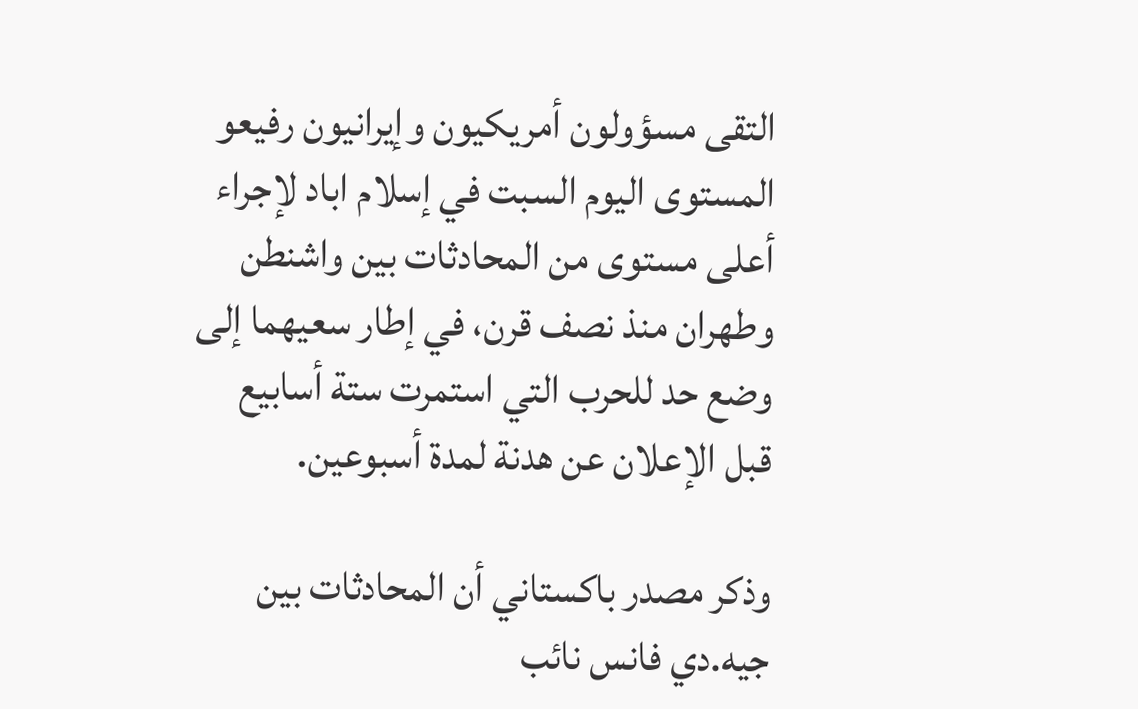التقى مسؤولون أمريكيون وإيرانيون رفيعو المستوى اليوم السبت في إسلام اباد لإجراء أعلى مستوى من المحادثات بين واشنطن وطهران منذ نصف قرن، في إطار سعيهما إلى وضع حد للحرب التي استمرت ستة أسابيع قبل الإعلان عن هدنة لمدة أسبوعين.

وذكر مصدر باكستاني أن المحادثات بين جيه.دي فانس نائب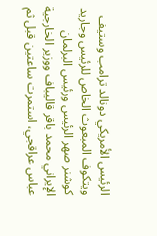الرئيس الأمريكي دونالد ترامب وستيف ويتكوف المبعوث الخاص للرئيس وجاريد كوشنر صهر الرئيس ورئيس البرلمان الإيراني محمد باقر قاليباف ووزير الخارجية عباس عراقجي، استمرت ساعتين قبل ثم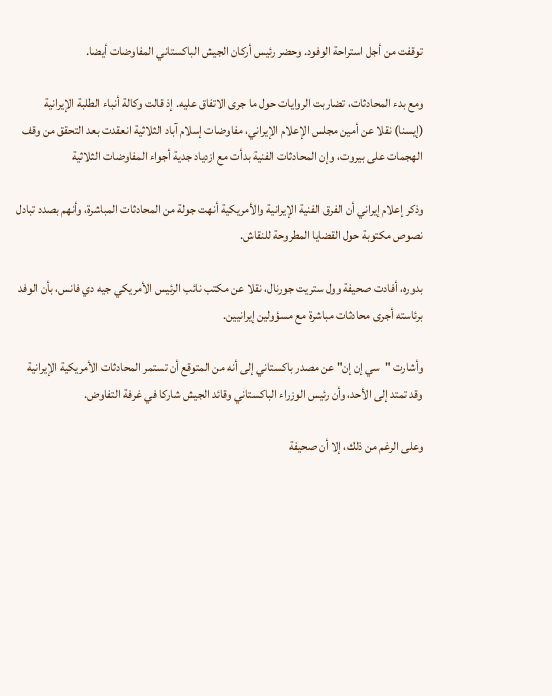توقفت من أجل استراحة الوفود. وحضر رئيس أركان الجيش الباكستاني المفاوضات أيضا.

ومع بدء المحادثات، تضاربت الروايات حول ما جرى الاتفاق عليه. إذ قالت وكالة أنباء الطلبة الإيرانية (إيسنا) نقلا عن أمين مجلس الإعلام الإيراني، مفاوضات إسلام آباد الثلاثية انعقدت بعد التحقق من وقف الهجمات على بيروت، وإن المحادثات الفنية بدأت مع ازدياد جدية أجواء المفاوضات الثلاثية

وذكر إعلام إيراني أن الفرق الفنية الإيرانية والأمريكية أنهت جولة من المحادثات المباشرة، وأنهم بصدد تبادل نصوص مكتوبة حول القضايا المطروحة للنقاش.

بدوره، أفادت صحيفة وول ستريت جورنال، نقلا عن مكتب نائب الرئيس الأمريكي جيه دي فانس، بأن الوفد برئاسته أجرى محادثات مباشرة مع مسؤولين إيرانيين.

وأشارت "سي إن إن" عن مصدر باكستاني إلى أنه من المتوقع أن تستمر المحادثات الأمريكية الإيرانية وقد تمتد إلى الأحد، وأن رئيس الوزراء الباكستاني وقائد الجيش شاركا في غرفة التفاوض.

وعلى الرغم من ذلك، إلا أن صحيفة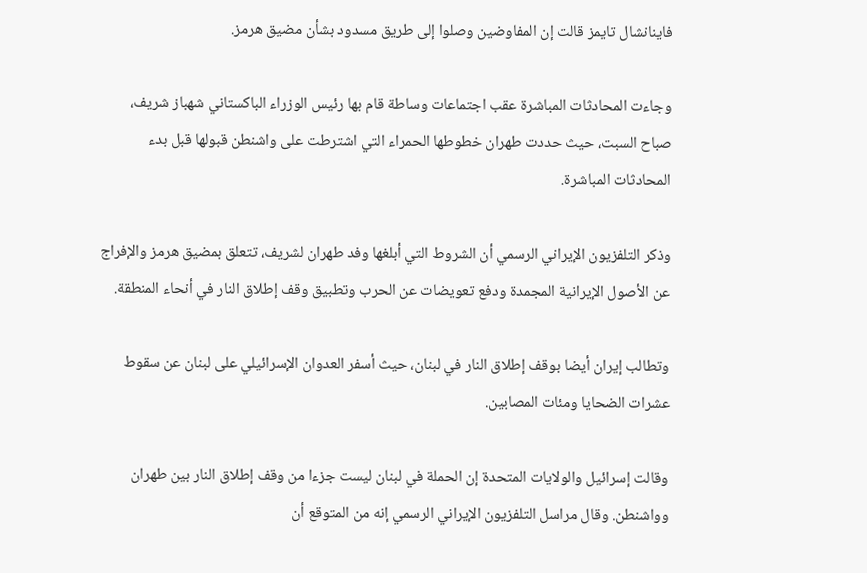فاينانشال تايمز قالت إن المفاوضين وصلوا إلى طريق مسدود بشأن مضيق هرمز.

وجاءت المحادثات المباشرة عقب اجتماعات وساطة قام بها رئيس الوزراء الباكستاني شهباز شريف، صباح السبت، حيث حددت طهران خطوطها الحمراء التي اشترطت على واشنطن قبولها قبل بدء المحادثات المباشرة.

وذكر التلفزيون الإيراني الرسمي أن الشروط التي أبلغها وفد طهران لشريف، تتعلق بمضيق هرمز والإفراج عن الأصول الإيرانية المجمدة ودفع تعويضات عن الحرب وتطبيق وقف إطلاق النار في أنحاء المنطقة.

وتطالب إيران أيضا بوقف إطلاق النار في لبنان، حيث أسفر العدوان الإسرائيلي على لبنان عن سقوط عشرات الضحايا ومئات المصابين.

وقالت إسرائيل والولايات المتحدة إن الحملة في لبنان ليست جزءا من وقف إطلاق النار بين طهران وواشنطن. وقال مراسل التلفزيون الإيراني الرسمي إنه من المتوقع أن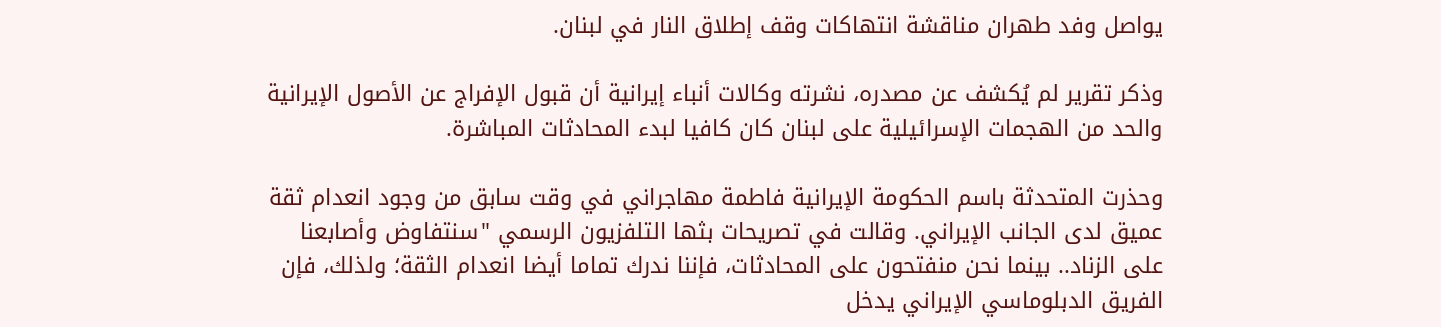يواصل وفد طهران مناقشة انتهاكات وقف إطلاق النار في لبنان.

وذكر تقرير لم يُكشف عن مصدره، نشرته وكالات أنباء إيرانية أن قبول الإفراج عن الأصول الإيرانية والحد من الهجمات الإسرائيلية على لبنان كان كافيا لبدء المحادثات المباشرة.

وحذرت المتحدثة باسم الحكومة الإيرانية فاطمة مهاجراني في وقت سابق من وجود انعدام ثقة عميق لدى الجانب الإيراني. وقالت في تصريحات بثها التلفزيون الرسمي "سنتفاوض وأصابعنا على الزناد.. بينما نحن منفتحون على المحادثات، فإننا ندرك تماما أيضا انعدام الثقة؛ ولذلك، فإن الفريق الدبلوماسي الإيراني يدخل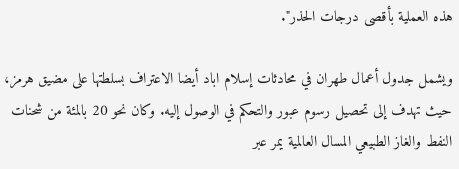هذه العملية بأقصى درجات الحذر".

ويشمل جدول أعمال طهران في محادثات إسلام اباد أيضا الاعتراف بسلطتها على مضيق هرمز، حيث تهدف إلى تحصيل رسوم عبور والتحكم في الوصول إليه. وكان نحو 20 بالمئة من شحنات النفط والغاز الطبيعي المسال العالمية يمر عبر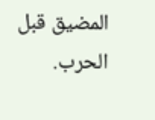المضيق قبل الحرب.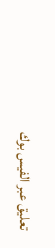تعليق عبر الفيس بوك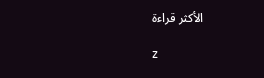الأكثر قراءة

z